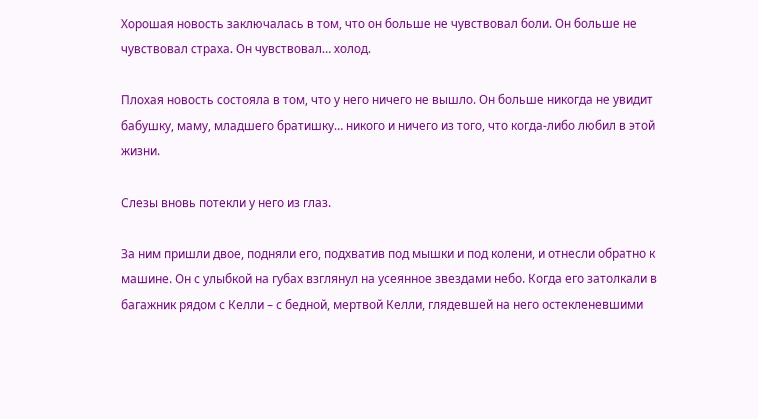Хорошая новость заключалась в том, что он больше не чувствовал боли. Он больше не чувствовал страха. Он чувствовал… холод.

Плохая новость состояла в том, что у него ничего не вышло. Он больше никогда не увидит бабушку, маму, младшего братишку… никого и ничего из того, что когда-либо любил в этой жизни.

Слезы вновь потекли у него из глаз.

За ним пришли двое, подняли его, подхватив под мышки и под колени, и отнесли обратно к машине. Он с улыбкой на губах взглянул на усеянное звездами небо. Когда его затолкали в багажник рядом с Келли – с бедной, мертвой Келли, глядевшей на него остекленевшими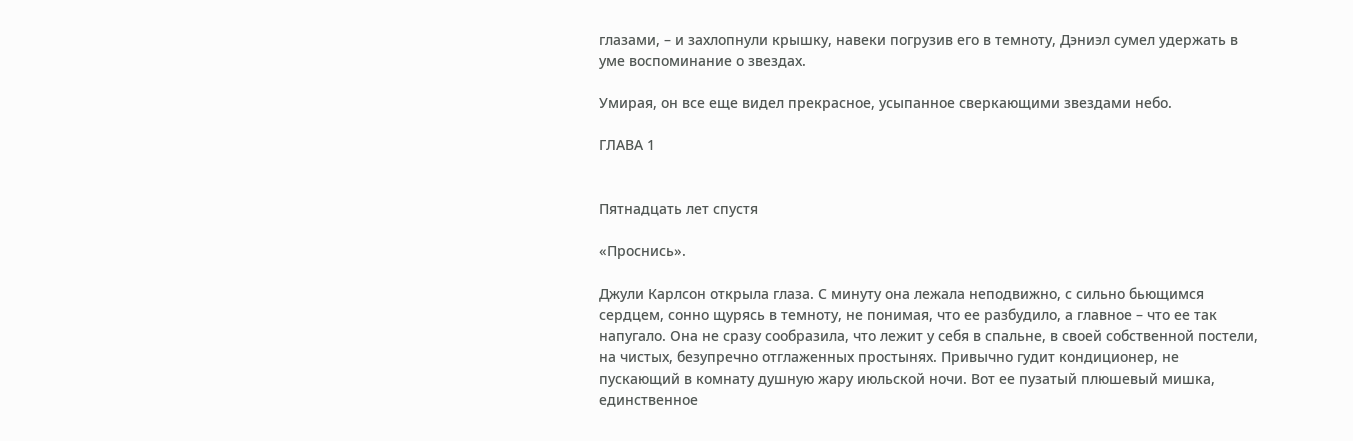глазами, – и захлопнули крышку, навеки погрузив его в темноту, Дэниэл сумел удержать в уме воспоминание о звездах.

Умирая, он все еще видел прекрасное, усыпанное сверкающими звездами небо.

ГЛАВА 1


Пятнадцать лет спустя

«Проснись».

Джули Карлсон открыла глаза. С минуту она лежала неподвижно, с сильно бьющимся сердцем, сонно щурясь в темноту, не понимая, что ее разбудило, а главное – что ее так напугало. Она не сразу сообразила, что лежит у себя в спальне, в своей собственной постели, на чистых, безупречно отглаженных простынях. Привычно гудит кондиционер, не пускающий в комнату душную жару июльской ночи. Вот ее пузатый плюшевый мишка, единственное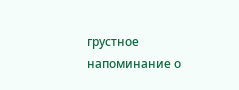грустное напоминание о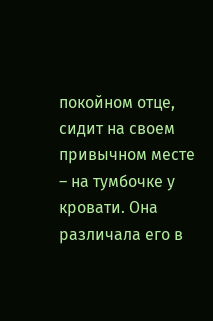покойном отце, сидит на своем привычном месте – на тумбочке у кровати. Она различала его в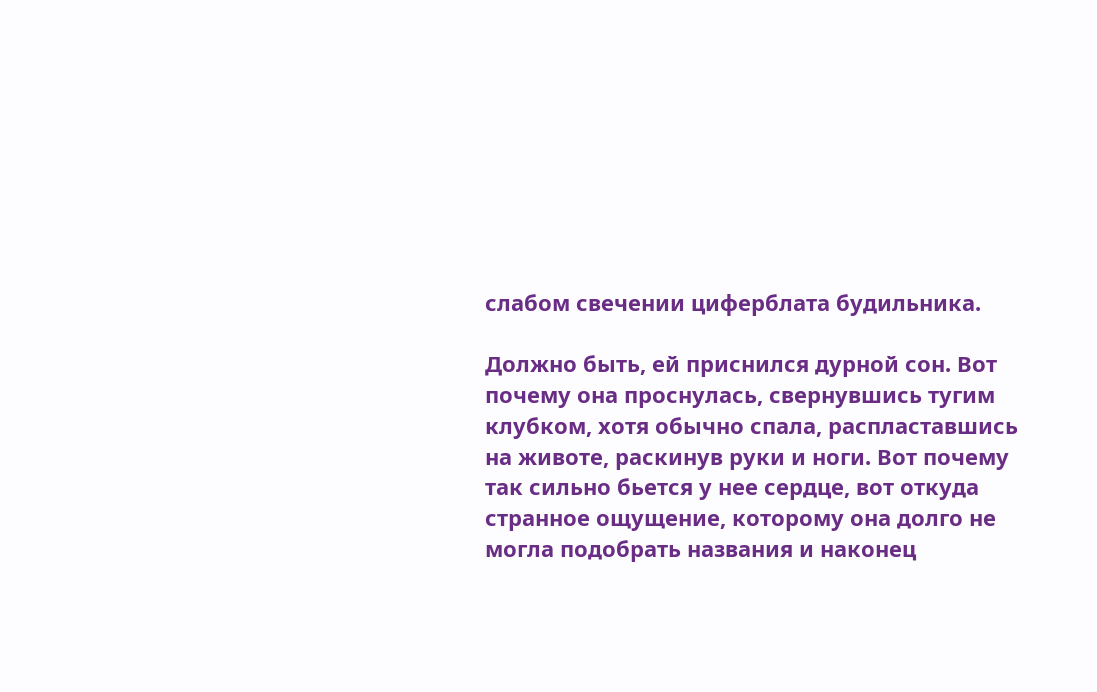слабом свечении циферблата будильника.

Должно быть, ей приснился дурной сон. Вот почему она проснулась, свернувшись тугим клубком, хотя обычно спала, распластавшись на животе, раскинув руки и ноги. Вот почему так сильно бьется у нее сердце, вот откуда странное ощущение, которому она долго не могла подобрать названия и наконец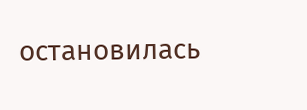остановилась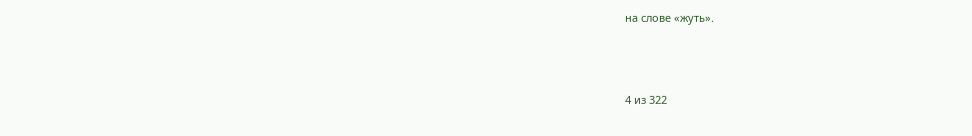на слове «жуть».



4 из 322